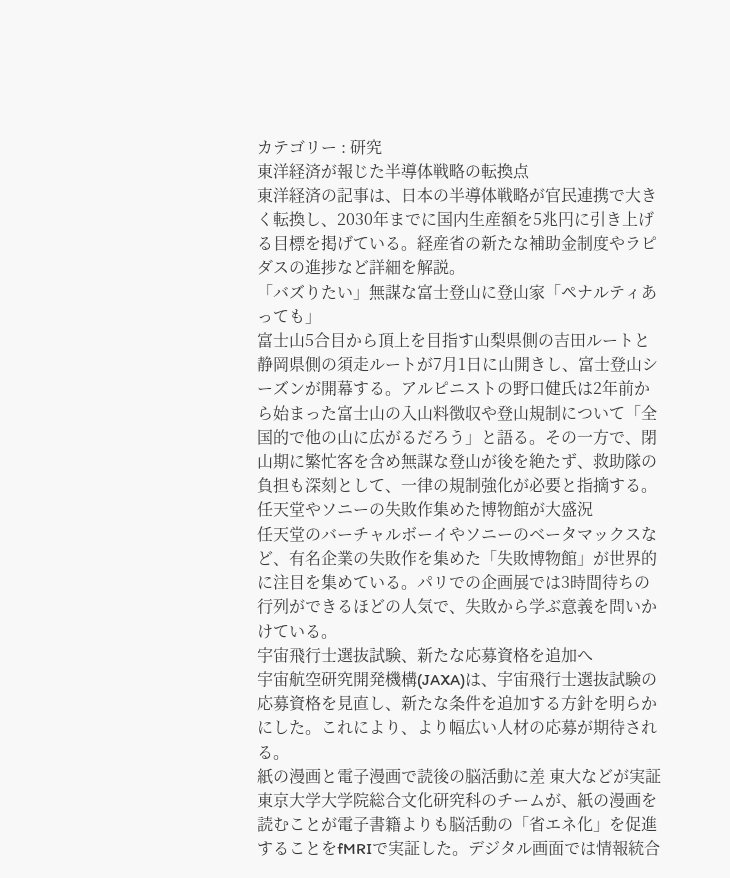カテゴリー : 研究
東洋経済が報じた半導体戦略の転換点
東洋経済の記事は、日本の半導体戦略が官民連携で大きく転換し、2030年までに国内生産額を5兆円に引き上げる目標を掲げている。経産省の新たな補助金制度やラピダスの進捗など詳細を解説。
「バズりたい」無謀な富士登山に登山家「ペナルティあっても」
富士山5合目から頂上を目指す山梨県側の吉田ルートと静岡県側の須走ルートが7月1日に山開きし、富士登山シーズンが開幕する。アルピニストの野口健氏は2年前から始まった富士山の入山料徴収や登山規制について「全国的で他の山に広がるだろう」と語る。その一方で、閉山期に繁忙客を含め無謀な登山が後を絶たず、救助隊の負担も深刻として、一律の規制強化が必要と指摘する。
任天堂やソニーの失敗作集めた博物館が大盛況
任天堂のバーチャルボーイやソニーのベータマックスなど、有名企業の失敗作を集めた「失敗博物館」が世界的に注目を集めている。パリでの企画展では3時間待ちの行列ができるほどの人気で、失敗から学ぶ意義を問いかけている。
宇宙飛行士選抜試験、新たな応募資格を追加へ
宇宙航空研究開発機構(JAXA)は、宇宙飛行士選抜試験の応募資格を見直し、新たな条件を追加する方針を明らかにした。これにより、より幅広い人材の応募が期待される。
紙の漫画と電子漫画で読後の脳活動に差 東大などが実証
東京大学大学院総合文化研究科のチームが、紙の漫画を読むことが電子書籍よりも脳活動の「省エネ化」を促進することをfMRIで実証した。デジタル画面では情報統合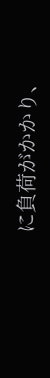に負荷がかかり、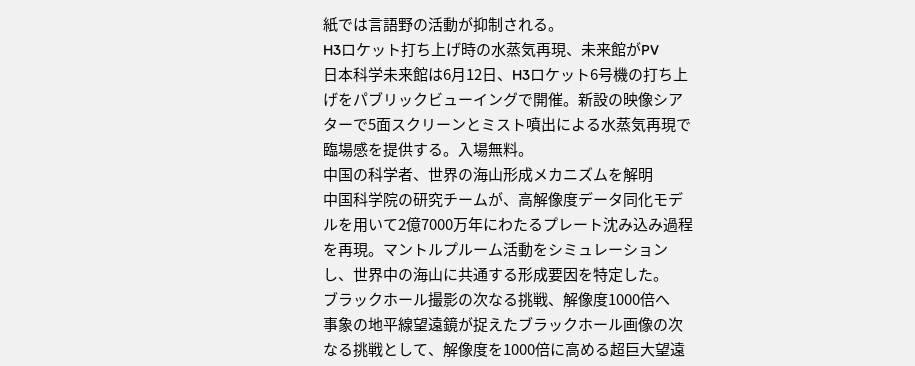紙では言語野の活動が抑制される。
H3ロケット打ち上げ時の水蒸気再現、未来館がPV
日本科学未来館は6月12日、H3ロケット6号機の打ち上げをパブリックビューイングで開催。新設の映像シアターで5面スクリーンとミスト噴出による水蒸気再現で臨場感を提供する。入場無料。
中国の科学者、世界の海山形成メカニズムを解明
中国科学院の研究チームが、高解像度データ同化モデルを用いて2億7000万年にわたるプレート沈み込み過程を再現。マントルプルーム活動をシミュレーションし、世界中の海山に共通する形成要因を特定した。
ブラックホール撮影の次なる挑戦、解像度1000倍へ
事象の地平線望遠鏡が捉えたブラックホール画像の次なる挑戦として、解像度を1000倍に高める超巨大望遠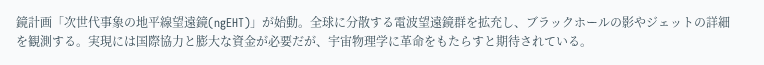鏡計画「次世代事象の地平線望遠鏡(ngEHT)」が始動。全球に分散する電波望遠鏡群を拡充し、ブラックホールの影やジェットの詳細を観測する。実現には国際協力と膨大な資金が必要だが、宇宙物理学に革命をもたらすと期待されている。